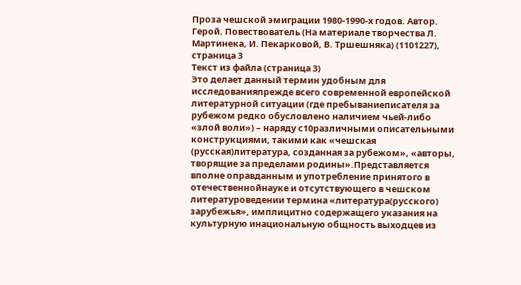Проза чешской эмиграции 1980-1990-х годов. Автор. Герой. Повествователь (На материале творчества Л. Мартинека, И. Пекарковой, В. Тршешняка) (1101227), страница 3
Текст из файла (страница 3)
Это делает данный термин удобным для исследованияпрежде всего современной европейской литературной ситуации (где пребываниеписателя за рубежом редко обусловлено наличием чьей-либо «злой воли») – наряду с10различными описательными конструкциями, такими как «чешская (русская)литература, созданная за рубежом», «авторы, творящие за пределами родины».Представляется вполне оправданным и употребление принятого в отечественнойнауке и отсутствующего в чешском литературоведении термина «литература(русского) зарубежья», имплицитно содержащего указания на культурную инациональную общность выходцев из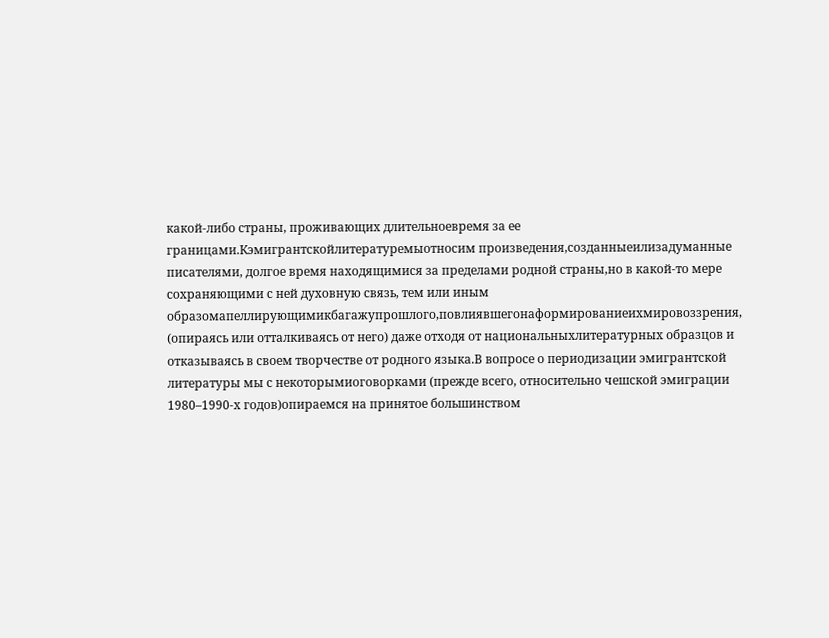какой-либо страны, проживающих длительноевремя за ее границами.Кэмигрантскойлитературемыотносим произведения,созданныеилизадуманные писателями, долгое время находящимися за пределами родной страны,но в какой-то мере сохраняющими с ней духовную связь, тем или иным образомапеллирующимикбагажупрошлого,повлиявшегонаформированиеихмировоззрения, (опираясь или отталкиваясь от него) даже отходя от национальныхлитературных образцов и отказываясь в своем творчестве от родного языка.В вопросе о периодизации эмигрантской литературы мы с некоторымиоговорками (прежде всего, относительно чешской эмиграции 1980–1990-х годов)опираемся на принятое большинством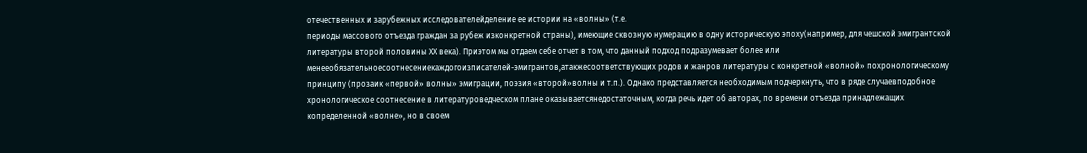отечественных и зарубежных исследователейделение ее истории на «волны» (т.е.
периоды массового отъезда граждан за рубеж изконкретной страны), имеющие сквозную нумерацию в одну историческую эпоху(например, для чешской эмигрантской литературы второй половины ХХ века). Приэтом мы отдаем себе отчет в том, что данный подход подразумевает более или менееобязательноесоотнесениекаждогоизписателей-эмигрантов,атакжесоответствующих родов и жанров литературы с конкретной «волной» похронологическому принципу (прозаик «первой» волны» эмиграции, поэзия «второй»волны и т.п.). Однако представляется необходимым подчеркнуть, что в ряде случаевподобное хронологическое соотнесение в литературоведческом плане оказываетсянедостаточным, когда речь идет об авторах, по времени отъезда принадлежащих копределенной «волне», но в своем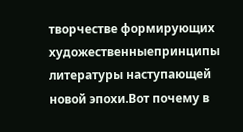творчестве формирующих художественныепринципы литературы наступающей новой эпохи.Вот почему в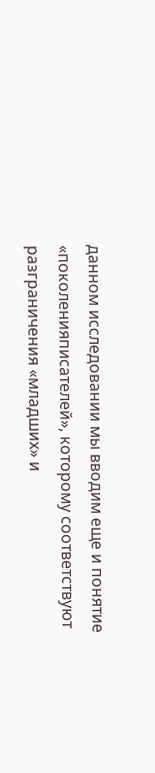данном исследовании мы вводим еще и понятие «поколенияписателей», которому соответствуют разграничения «младших» и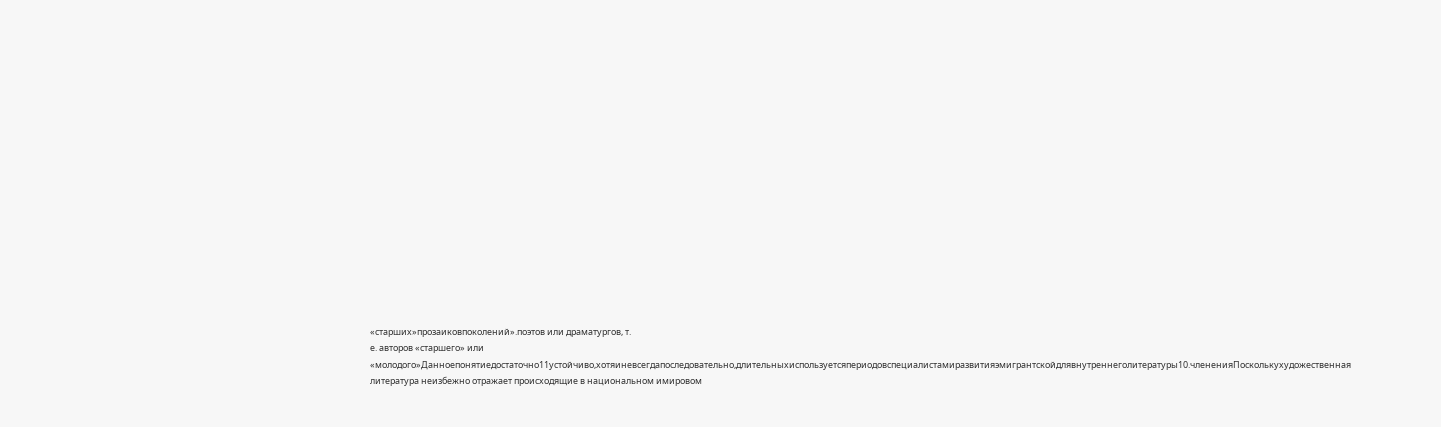«старших»прозаиковпоколений».поэтов или драматургов, т.
е. авторов «старшего» или «молодого»Данноепонятиедостаточно11устойчиво,хотяиневсегдапоследовательно,длительныхиспользуетсяпериодовспециалистамиразвитияэмигрантскойдлявнутреннеголитературы10.члененияПосколькухудожественная литература неизбежно отражает происходящие в национальном имировом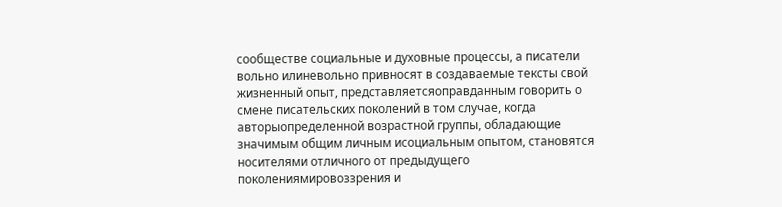сообществе социальные и духовные процессы, а писатели вольно илиневольно привносят в создаваемые тексты свой жизненный опыт, представляетсяоправданным говорить о смене писательских поколений в том случае, когда авторыопределенной возрастной группы, обладающие значимым общим личным исоциальным опытом, становятся носителями отличного от предыдущего поколениямировоззрения и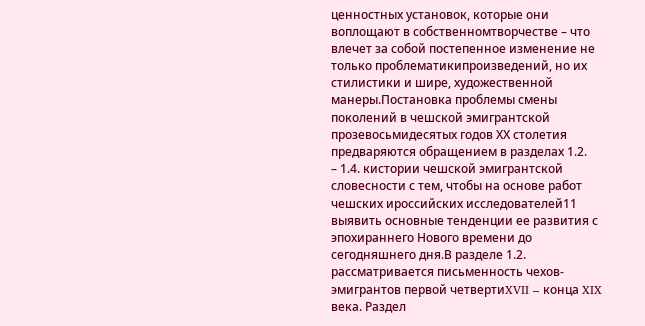ценностных установок, которые они воплощают в собственномтворчестве – что влечет за собой постепенное изменение не только проблематикипроизведений, но их стилистики и шире, художественной манеры.Постановка проблемы смены поколений в чешской эмигрантской прозевосьмидесятых годов ХХ столетия предваряются обращением в разделах 1.2.
– 1.4. кистории чешской эмигрантской словесности с тем, чтобы на основе работ чешских ироссийских исследователей11 выявить основные тенденции ее развития с эпохираннего Нового времени до сегодняшнего дня.В разделе 1.2. рассматривается письменность чехов-эмигрантов первой четвертиXVII – конца XIX века. Раздел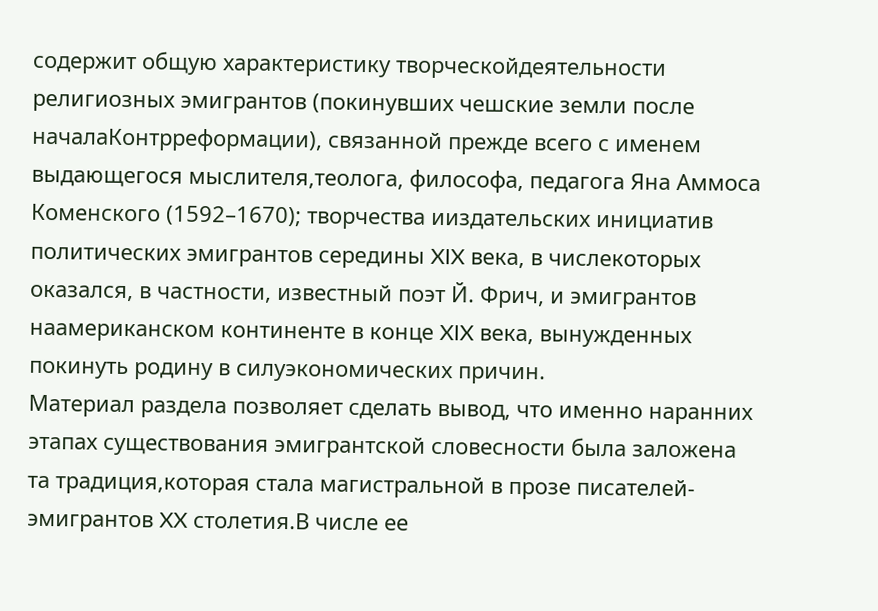содержит общую характеристику творческойдеятельности религиозных эмигрантов (покинувших чешские земли после началаКонтрреформации), связанной прежде всего с именем выдающегося мыслителя,теолога, философа, педагога Яна Аммоса Коменского (1592–1670); творчества ииздательских инициатив политических эмигрантов середины XIX века, в числекоторых оказался, в частности, известный поэт Й. Фрич, и эмигрантов наамериканском континенте в конце XIX века, вынужденных покинуть родину в силуэкономических причин.
Материал раздела позволяет сделать вывод, что именно наранних этапах существования эмигрантской словесности была заложена та традиция,которая стала магистральной в прозе писателей-эмигрантов XX столетия.В числе ее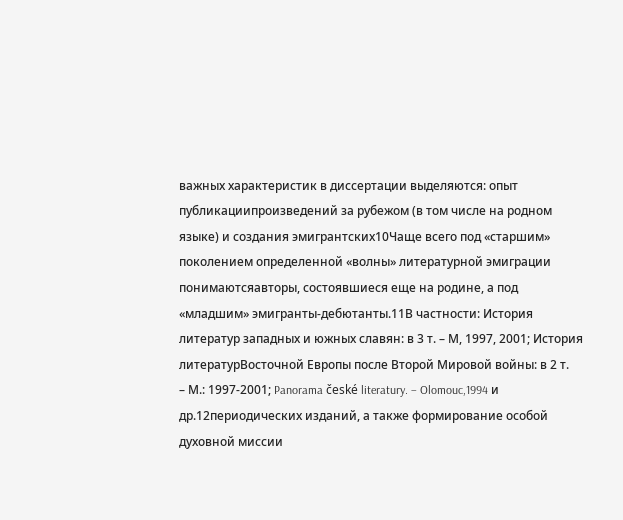важных характеристик в диссертации выделяются: опыт публикациипроизведений за рубежом (в том числе на родном языке) и создания эмигрантских10Чаще всего под «старшим» поколением определенной «волны» литературной эмиграции понимаютсяавторы, состоявшиеся еще на родине, а под «младшим» эмигранты-дебютанты.11В частности: История литератур западных и южных славян: в 3 т. – М, 1997, 2001; История литературВосточной Европы после Второй Мировой войны: в 2 т.
– М.: 1997-2001; Panorama české literatury. – Olomouc,1994 и др.12периодических изданий, а также формирование особой духовной миссии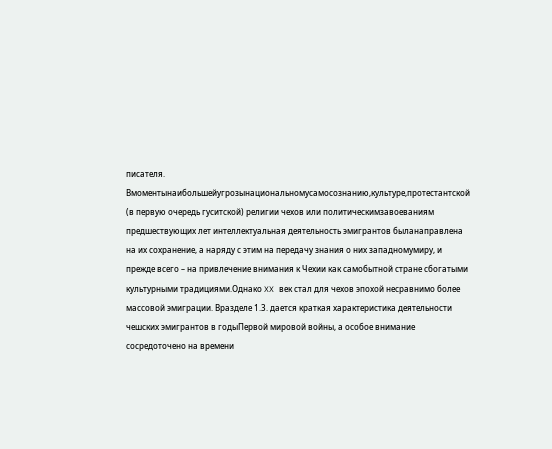писателя. Вмоментынаибольшейугрозынациональномусамосознанию,культуре,протестантской (в первую очередь гуситской) религии чехов или политическимзавоеваниям предшествующих лет интеллектуальная деятельность эмигрантов быланаправлена на их сохранение, а наряду с этим на передачу знания о них западномумиру, и прежде всего – на привлечение внимания к Чехии как самобытной стране сбогатыми культурными традициями.Однако XX век стал для чехов эпохой несравнимо более массовой эмиграции. Вразделе 1.3. дается краткая характеристика деятельности чешских эмигрантов в годыПервой мировой войны, а особое внимание сосредоточено на времени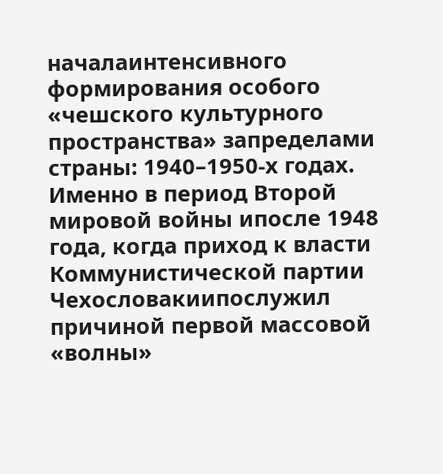началаинтенсивного формирования особого «чешского культурного пространства» запределами страны: 1940–1950-х годах.
Именно в период Второй мировой войны ипосле 1948 года, когда приход к власти Коммунистической партии Чехословакиипослужил причиной первой массовой «волны»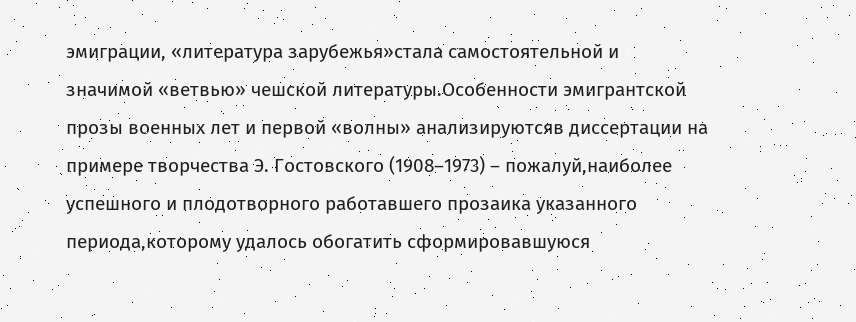эмиграции, «литература зарубежья»стала самостоятельной и значимой «ветвью» чешской литературы.Особенности эмигрантской прозы военных лет и первой «волны» анализируютсяв диссертации на примере творчества Э. Гостовского (1908–1973) – пожалуй,наиболее успешного и плодотворного работавшего прозаика указанного периода,которому удалось обогатить сформировавшуюся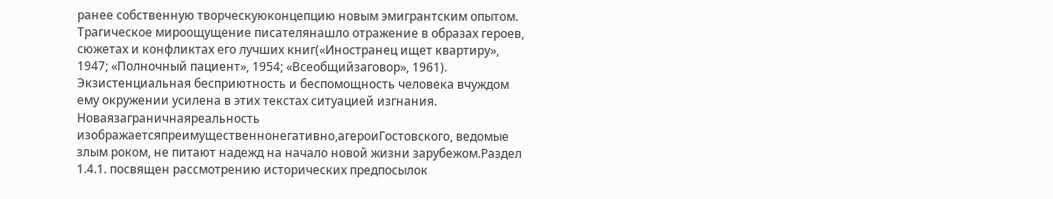ранее собственную творческуюконцепцию новым эмигрантским опытом. Трагическое мироощущение писателянашло отражение в образах героев, сюжетах и конфликтах его лучших книг(«Иностранец ищет квартиру», 1947; «Полночный пациент», 1954; «Всеобщийзаговор», 1961).
Экзистенциальная бесприютность и беспомощность человека вчуждом ему окружении усилена в этих текстах ситуацией изгнания. Новаязаграничнаяреальность изображаетсяпреимущественнонегативно,агероиГостовского, ведомые злым роком, не питают надежд на начало новой жизни зарубежом.Раздел 1.4.1. посвящен рассмотрению исторических предпосылок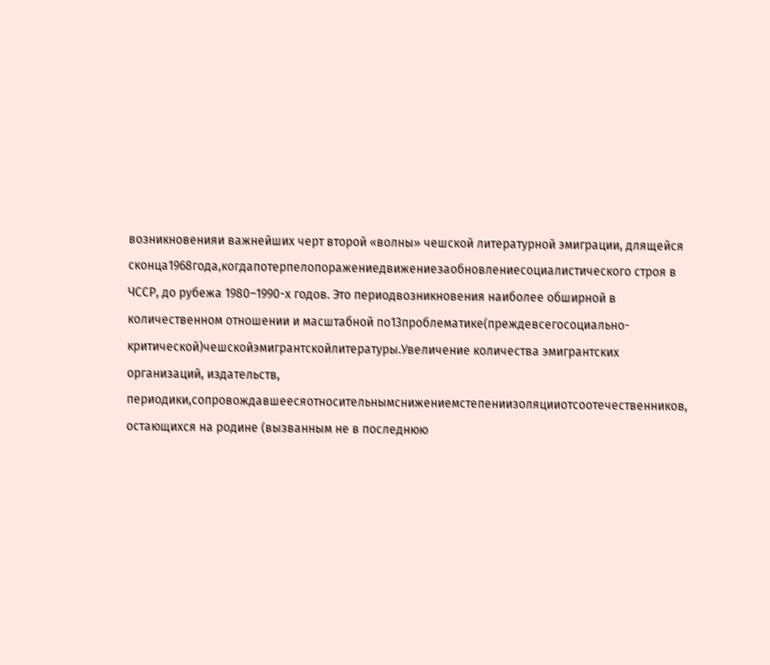возникновенияи важнейших черт второй «волны» чешской литературной эмиграции, длящейся сконца1968года,когдапотерпелопоражениедвижениезаобновлениесоциалистического строя в ЧССР, до рубежа 1980–1990-х годов. Это периодвозникновения наиболее обширной в количественном отношении и масштабной по13проблематике(преждевсегосоциально-критической)чешскойэмигрантскойлитературы.Увеличение количества эмигрантских организаций, издательств, периодики,сопровождавшеесяотносительнымснижениемстепениизоляцииотсоотечественников, остающихся на родине (вызванным не в последнюю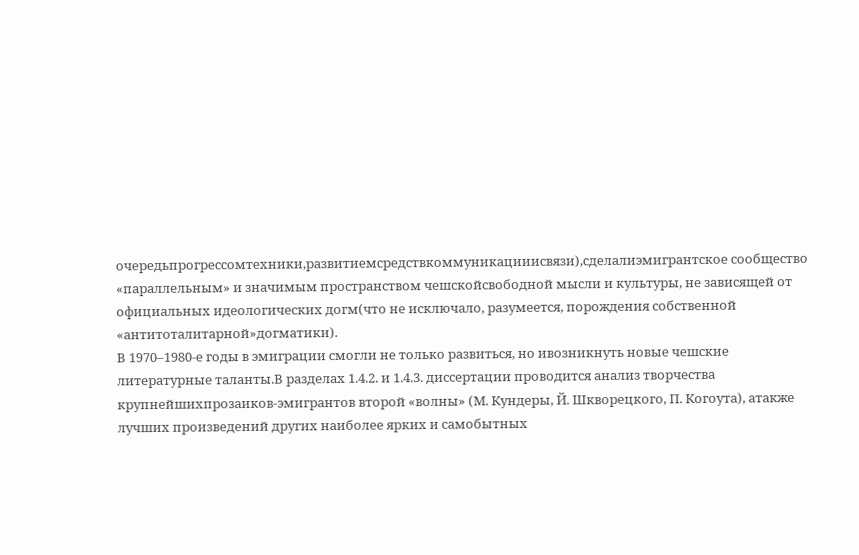очередьпрогрессомтехники,развитиемсредствкоммуникацииисвязи),сделалиэмигрантское сообщество «параллельным» и значимым пространством чешскойсвободной мысли и культуры, не зависящей от официальных идеологических догм(что не исключало, разумеется, порождения собственной «антитоталитарной»догматики).
В 1970–1980-е годы в эмиграции смогли не только развиться, но ивозникнуть новые чешские литературные таланты.В разделах 1.4.2. и 1.4.3. диссертации проводится анализ творчества крупнейшихпрозаиков-эмигрантов второй «волны» (М. Кундеры, Й. Шкворецкого, П. Когоута), атакже лучших произведений других наиболее ярких и самобытных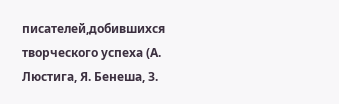писателей,добившихся творческого успеха (А. Люстига, Я. Бенеша, З.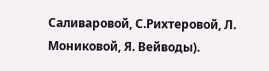Саливаровой, С.Рихтеровой, Л. Мониковой, Я. Вейводы).